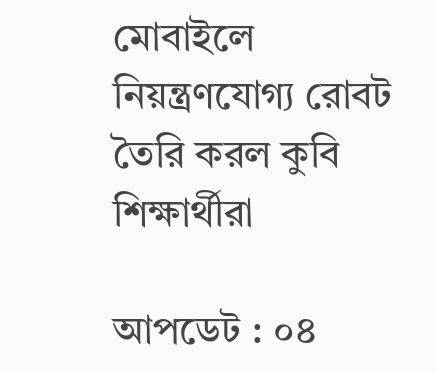মোবাইলে নিয়ন্ত্রণযোগ্য রোবট তৈরি করল কুবি শিক্ষার্থীরা

আপডেট : ০৪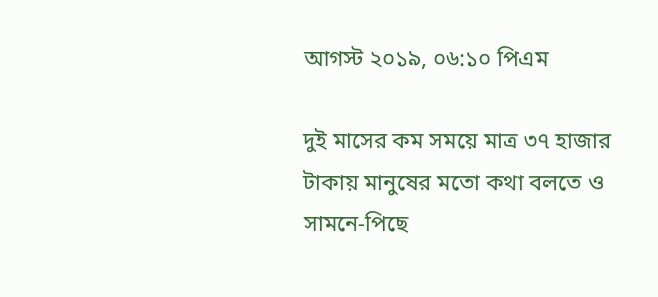আগস্ট ২০১৯, ০৬:১০ পিএম

দুই মাসের কম সময়ে মাত্র ৩৭ হাজার টাকায় মানুষের মতো কথা বলতে ও সামনে-পিছে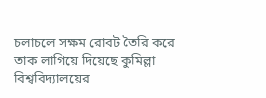চলাচলে সক্ষম রোবট তৈরি করে তাক লাগিয়ে দিয়েছে কুমিল্লা বিশ্ববিদ্যালয়ের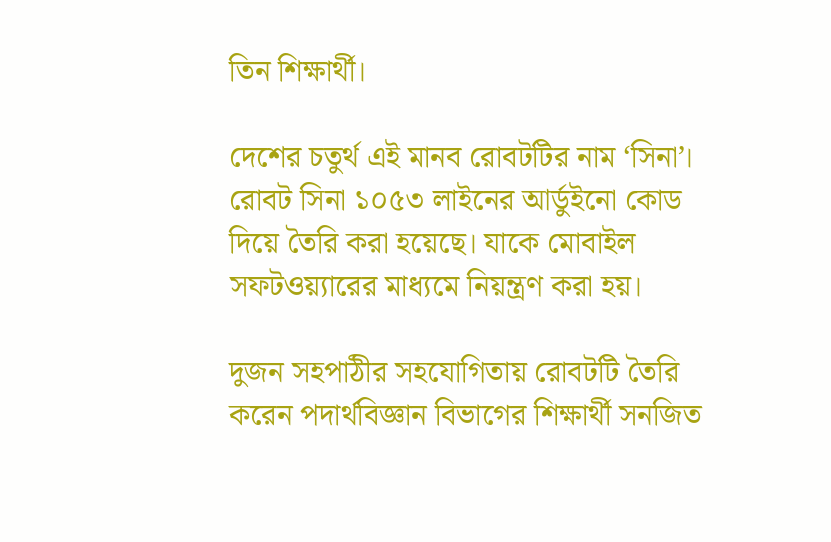তিন শিক্ষার্থী।

দেশের চতুর্থ এই মানব রোবটটির নাম ‘সিনা’। রোবট সিনা ১০৫৩ লাইনের আর্ডুইনো কোড দিয়ে তৈরি করা হয়েছে। যাকে মোবাইল সফটওয়্যারের মাধ্যমে নিয়ন্ত্রণ করা হয়।

দুজন সহপাঠীর সহযোগিতায় রোবটটি তৈরি করেন পদার্থবিজ্ঞান বিভাগের শিক্ষার্থী সনজিত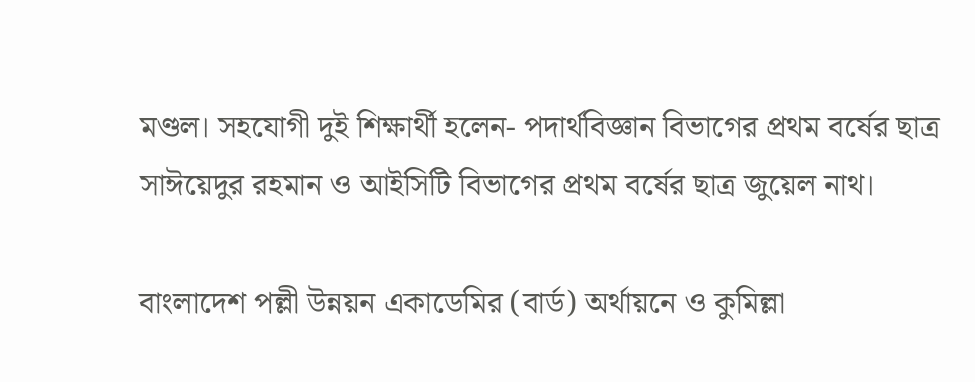মণ্ডল। সহযোগী দুই শিক্ষার্থী হলেন- পদার্থবিজ্ঞান বিভাগের প্রথম বর্ষের ছাত্র সাঈয়েদুর রহমান ও আইসিটি বিভাগের প্রথম বর্ষের ছাত্র জুয়েল নাথ।

বাংলাদেশ পল্লী উন্নয়ন একাডেমির (বার্ড) অর্থায়নে ও কুমিল্লা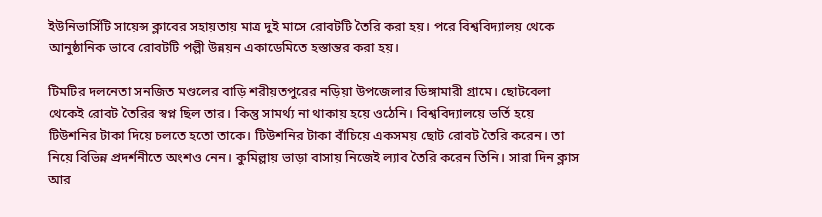ইউনিভার্সিটি সায়েন্স ক্লাবের সহায়তায় মাত্র দুই মাসে রোবটটি তৈরি করা হয়। পরে বিশ্ববিদ্যালয় থেকে আনুষ্ঠানিক ভাবে রোবটটি পল্লী উন্নয়ন একাডেমিতে হস্তান্তর করা হয়।

টিমটির দলনেতা সনজিত মণ্ডলের বাড়ি শরীয়তপুরের নড়িয়া উপজেলার ডিঙ্গামারী গ্রামে। ছোটবেলা থেকেই রোবট তৈরির স্বপ্ন ছিল তার। কিন্তু সামর্থ্য না থাকায় হয়ে ওঠেনি। বিশ্ববিদ্যালয়ে ভর্তি হয়ে টিউশনির টাকা দিয়ে চলতে হতো তাকে। টিউশনির টাকা বাঁচিয়ে একসময় ছোট রোবট তৈরি করেন। তা নিয়ে বিভিন্ন প্রদর্শনীতে অংশও নেন। কুমিল্লায় ভাড়া বাসায় নিজেই ল্যাব তৈরি করেন তিনি। সারা দিন ক্লাস আর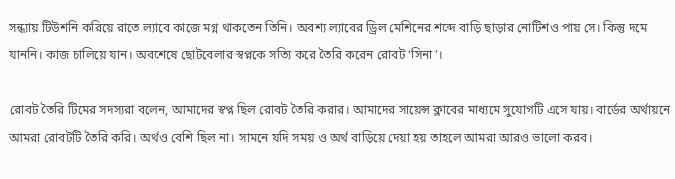সন্ধ্যায় টিউশনি করিয়ে রাতে ল্যাবে কাজে মগ্ন থাকতেন তিনি। অবশ্য ল্যাবের ড্রিল মেশিনের শব্দে বাড়ি ছাড়ার নোটিশও পায় সে। কিন্তু দমে যাননি। কাজ চালিয়ে যান। অবশেষে ছোটবেলার স্বপ্নকে সত্যি করে তৈরি করেন রোবট ‘সিনা’।

রোবট তৈরি টিমের সদস্যরা বলেন, আমাদের স্বপ্ন ছিল রোবট তৈরি করার। আমাদের সায়েন্স ক্লাবের মাধ্যমে সুযোগটি এসে যায়। বার্ডের অর্থায়নে আমরা রোবটটি তৈরি করি। অর্থও বেশি ছিল না। সামনে যদি সময় ও অর্থ বাড়িয়ে দেয়া হয় তাহলে আমরা আরও ভালো করব।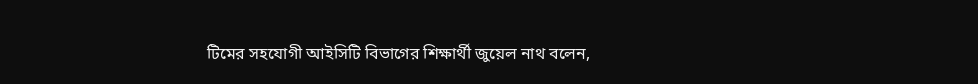টিমের সহযোগী আইসিটি বিভাগের শিক্ষার্থী জুয়েল নাথ বলেন,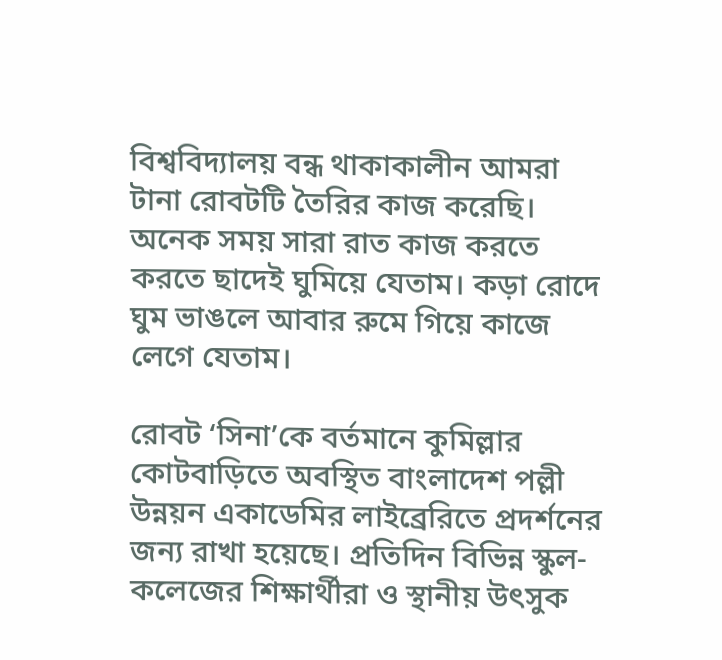বিশ্ববিদ্যালয় বন্ধ থাকাকালীন আমরা টানা রোবটটি তৈরির কাজ করেছি। অনেক সময় সারা রাত কাজ করতে করতে ছাদেই ঘুমিয়ে যেতাম। কড়া রোদে ঘুম ভাঙলে আবার রুমে গিয়ে কাজে লেগে যেতাম।

রোবট ‘সিনা’কে বর্তমানে কুমিল্লার কোটবাড়িতে অবস্থিত বাংলাদেশ পল্লী উন্নয়ন একাডেমির লাইব্রেরিতে প্রদর্শনের জন্য রাখা হয়েছে। প্রতিদিন বিভিন্ন স্কুল-কলেজের শিক্ষার্থীরা ও স্থানীয় উৎসুক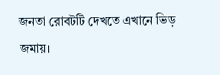জনতা রোবটটি দেখতে এখানে ভিড় জমায়।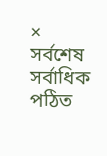×
সর্বশেষ সর্বাধিক পঠিত